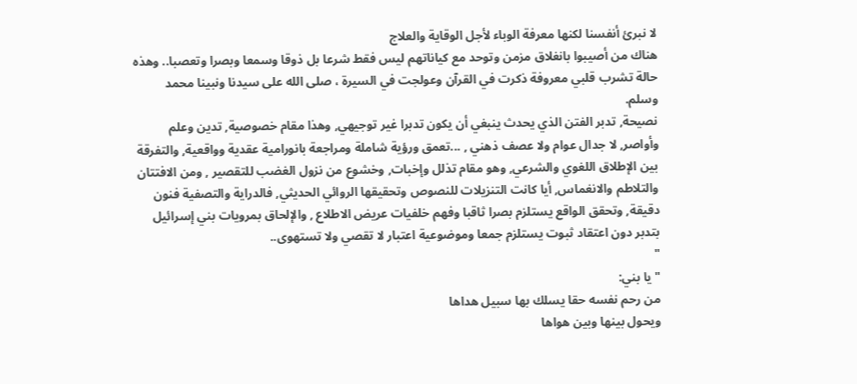لا نبرئ أنفسنا لكنها معرفة الوباء لأجل الوقاية والعلاج
هناك من أصيبوا بانغلاق مزمن وتوحد مع كياناتهم ليس فقط شرعا بل ذوقا وسمعا وبصرا وتعصبا.. وهذه حالة تشرب قلبي معروفة ذكرت في القرآن وعولجت في السيرة ، صلى الله على سيدنا ونبينا محمد وسلم.
نصيحة, تدبر الفتن الذي يحدث ينبغي أن يكون تدبرا غير توجيهي, وهذا مقام خصوصية, تدين وعلم وأواصر, لا جدال عوام ولا عصف ذهني , ...تعمق ورؤية شاملة ومراجعة بانورامية عقدية وواقعية, والتفرقة بين الإطلاق اللغوي والشرعي, وهو مقام تذلل وإخبات, وخشوع من نزول الغضب للتقصير , ومن الافتتان والتلاطم والانغماس, أيا كانت التنزيلات للنصوص وتحقيقها الروائي الحديثي, فالدراية والتصفية فنون دقيقة, وتحقق الواقع يستلزم بصرا ثاقبا وفهم خلفيات عريض الاطلاع , والإلحاق بمرويات بني إسرائيل بتدبر دون اعتقاد ثبوت يستلزم جمعا وموضوعية اعتبار لا تقصي ولا تستهوى..
"
"يا بني:
من رحم نفسه حقا يسلك بها سبيل هداها
ويحول بينها وبين هواها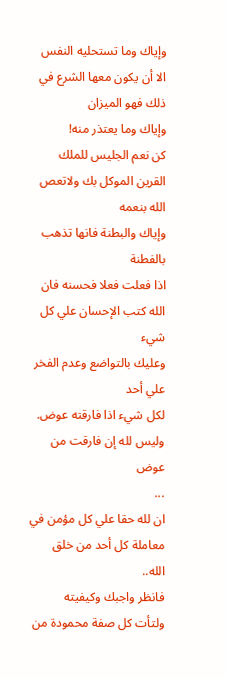وإياك وما تستحليه النفس الا أن يكون معها الشرع في ذلك فهو الميزان
وإياك وما يعتذر منه!
كن نعم الجليس للملك القرين الموكل بك ولاتعص الله بنعمه
وإياك والبطنة فانها تذهب بالفطنة
اذا فعلت فعلا فحسنه فان الله كتب الإحسان علي كل شيء
وعليك بالتواضع وعدم الفخر علي أحد
لكل شيء اذا فارقته عوض. وليس لله إن فارقت من عوض
...
ان لله حقا علي كل مؤمن في معاملة كل أحد من خلق الله..
فانظر واجبك وكيفيته
ولتأت كل صفة محمودة من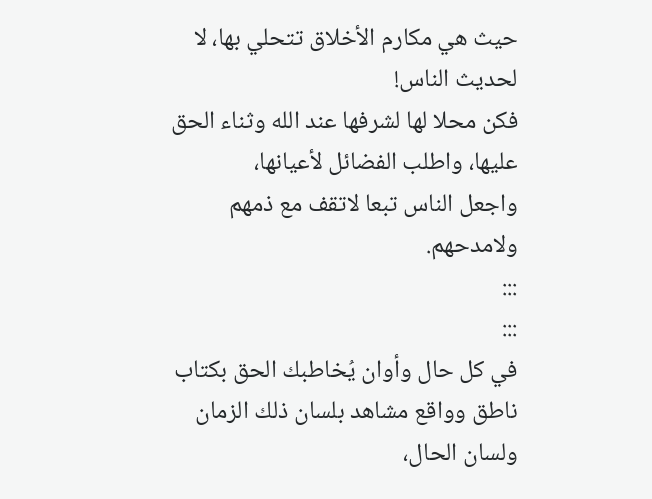حيث هي مكارم الأخلاق تتحلي بها، لا
لحديث الناس!
فكن محلا لها لشرفها عند الله وثناء الحق عليها، واطلب الفضائل لأعيانها،
واجعل الناس تبعا لاتقف مع ذمهم ولامدحهم.
:::
:::
في كل حال وأوان يُخاطبك الحق بكتاب ناطق وواقع مشاهد بلسان ذلك الزمان ولسان الحال،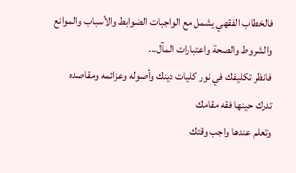فالخطاب الفقهي يشمل مع الواجبات الضوابط والأسباب والموانع والشروط والصحة واعتبارات المآل...
فانظر تكليفك في نور كليات دينك وأصوله وعزائمه ومقاصده
تدرك حينها فقه مقامك
وتعلم عندها واجب وقتك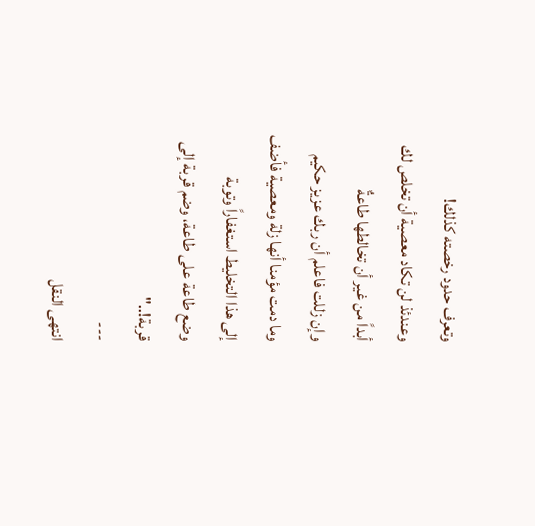وتعرف حدود رخصته كذلك!
وعندئذ لن تكاد معصية أن تخلص لك أبداً من غير أن تخالطها طاعةٌ
وإن زللت فاعلم أن ربك عزيز حكيم
وما دمت مؤمنا أنها زلة ومعصية فأضف إلى هذا التخليط استغفاراً وتوبة
وضع طاعة على طاعة، وضم قربة إلى قربة!.."
---
انتهى النقل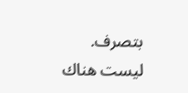بتصرف.
ليست هناك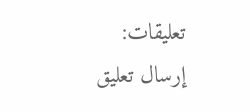تعليقات:
إرسال تعليق